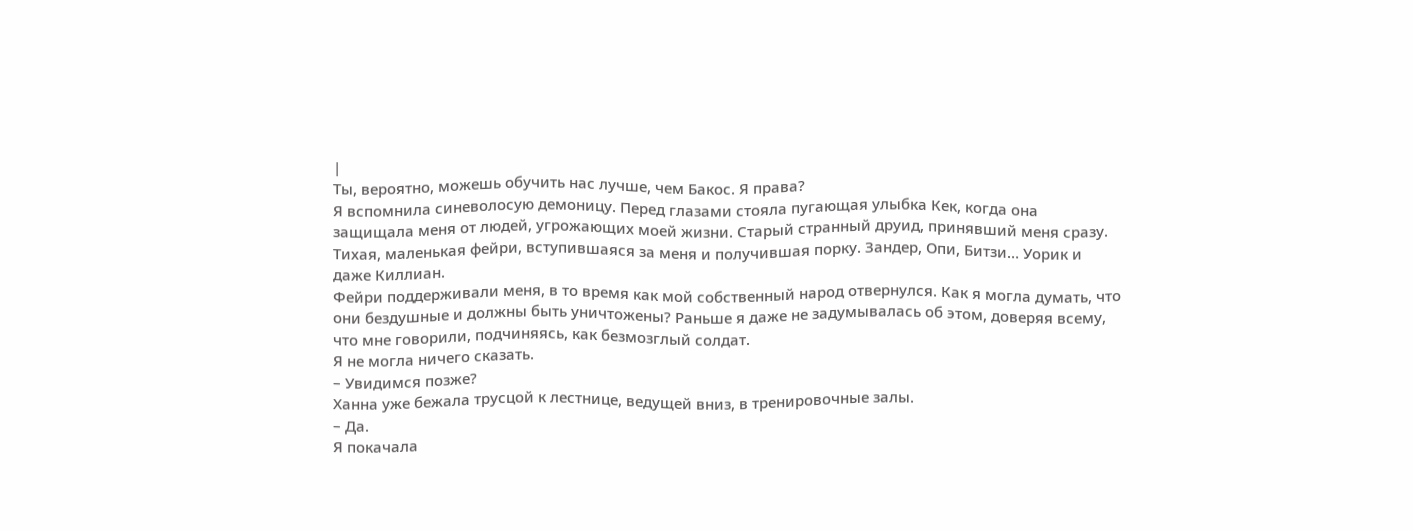|
Ты, вероятно, можешь обучить нас лучше, чем Бакос. Я права?
Я вспомнила синеволосую демоницу. Перед глазами стояла пугающая улыбка Кек, когда она защищала меня от людей, угрожающих моей жизни. Старый странный друид, принявший меня сразу. Тихая, маленькая фейри, вступившаяся за меня и получившая порку. Зандер, Опи, Битзи… Уорик и даже Киллиан.
Фейри поддерживали меня, в то время как мой собственный народ отвернулся. Как я могла думать, что они бездушные и должны быть уничтожены? Раньше я даже не задумывалась об этом, доверяя всему, что мне говорили, подчиняясь, как безмозглый солдат.
Я не могла ничего сказать.
– Увидимся позже?
Ханна уже бежала трусцой к лестнице, ведущей вниз, в тренировочные залы.
– Да.
Я покачала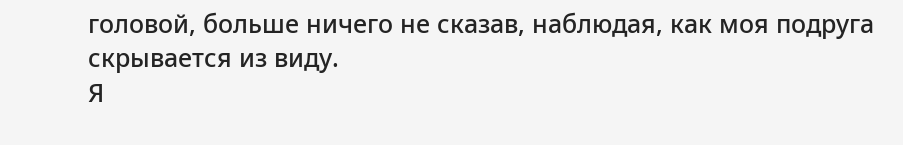головой, больше ничего не сказав, наблюдая, как моя подруга скрывается из виду.
Я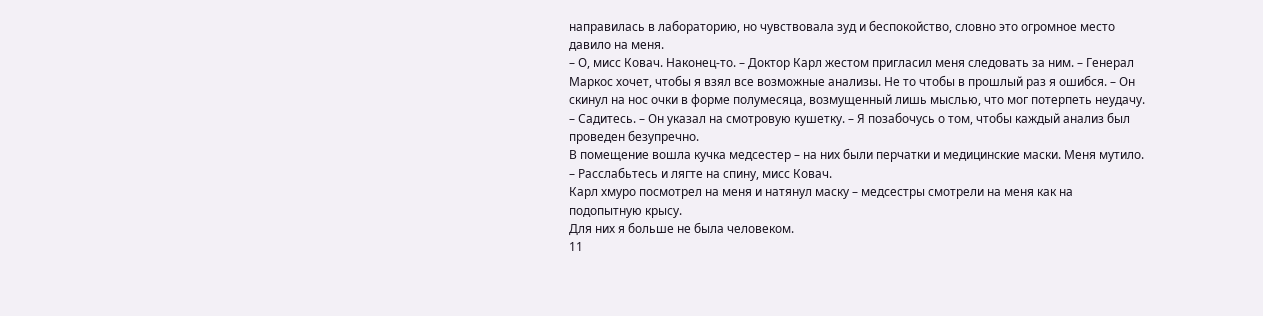направилась в лабораторию, но чувствовала зуд и беспокойство, словно это огромное место давило на меня.
– О, мисс Ковач. Наконец-то. – Доктор Карл жестом пригласил меня следовать за ним. – Генерал Маркос хочет, чтобы я взял все возможные анализы. Не то чтобы в прошлый раз я ошибся. – Он скинул на нос очки в форме полумесяца, возмущенный лишь мыслью, что мог потерпеть неудачу. – Садитесь. – Он указал на смотровую кушетку. – Я позабочусь о том, чтобы каждый анализ был проведен безупречно.
В помещение вошла кучка медсестер – на них были перчатки и медицинские маски. Меня мутило.
– Расслабьтесь и лягте на спину, мисс Ковач.
Карл хмуро посмотрел на меня и натянул маску – медсестры смотрели на меня как на подопытную крысу.
Для них я больше не была человеком.
11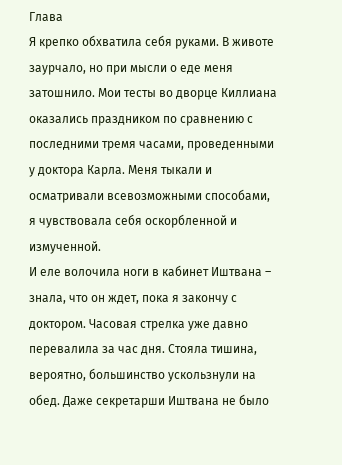Глава
Я крепко обхватила себя руками. В животе заурчало, но при мысли о еде меня затошнило. Мои тесты во дворце Киллиана оказались праздником по сравнению с последними тремя часами, проведенными у доктора Карла. Меня тыкали и осматривали всевозможными способами, я чувствовала себя оскорбленной и измученной.
И еле волочила ноги в кабинет Иштвана – знала, что он ждет, пока я закончу с доктором. Часовая стрелка уже давно перевалила за час дня. Стояла тишина, вероятно, большинство ускользнули на обед. Даже секретарши Иштвана не было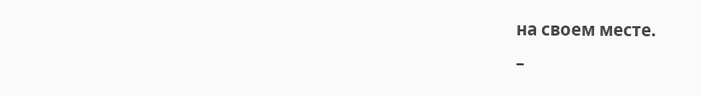на своем месте.
–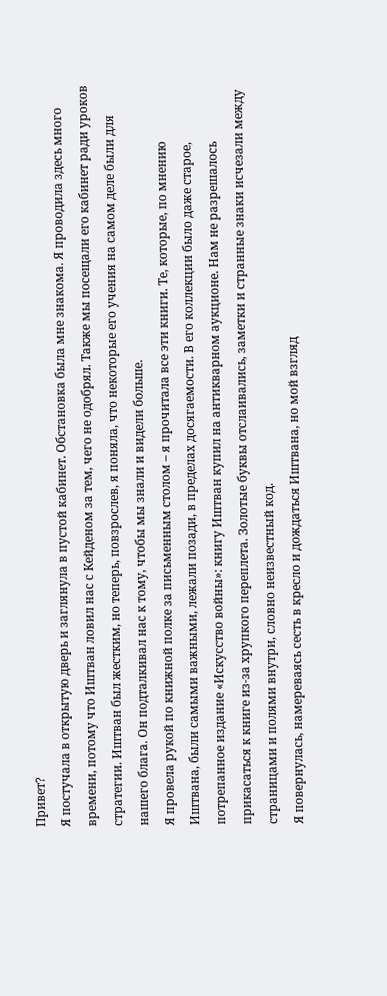Привет?
Я постучала в открытую дверь и заглянула в пустой кабинет. Обстановка была мне знакома. Я проводила здесь много времени, потому что Иштван ловил нас с Кейденом за тем, чего не одобрял. Также мы посещали его кабинет ради уроков стратегии. Иштван был жестким, но теперь, повзрослев, я поняла, что некоторые его учения на самом деле были для нашего блага. Он подталкивал нас к тому, чтобы мы знали и видели больше.
Я провела рукой по книжной полке за письменным столом – я прочитала все эти книги. Те, которые, по мнению Иштвана, были самыми важными, лежали позади, в пределах досягаемости. В его коллекции было даже старое, потрепанное издание «Искусство войны»: книгу Иштван купил на антикварном аукционе. Нам не разрешалось прикасаться к книге из-за хрупкого переплета. Золотые буквы отслаивались, заметки и странные знаки исчезали между страницами и полями внутри, словно неизвестный код.
Я повернулась, намереваясь сесть в кресло и дождаться Иштвана, но мой взгляд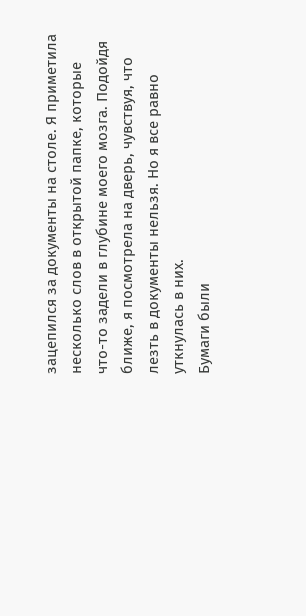зацепился за документы на столе. Я приметила несколько слов в открытой папке, которые что-то задели в глубине моего мозга. Подойдя ближе, я посмотрела на дверь, чувствуя, что лезть в документы нельзя. Но я все равно уткнулась в них.
Бумаги были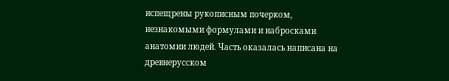испещрены рукописным почерком, незнакомыми формулами и набросками анатомии людей. Часть оказалась написана на древнерусском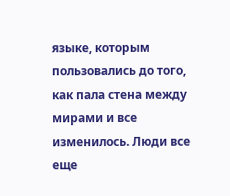языке, которым пользовались до того, как пала стена между мирами и все изменилось. Люди все еще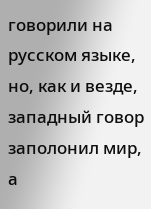говорили на русском языке, но, как и везде, западный говор заполонил мир, а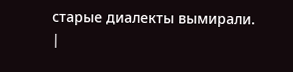старые диалекты вымирали. |